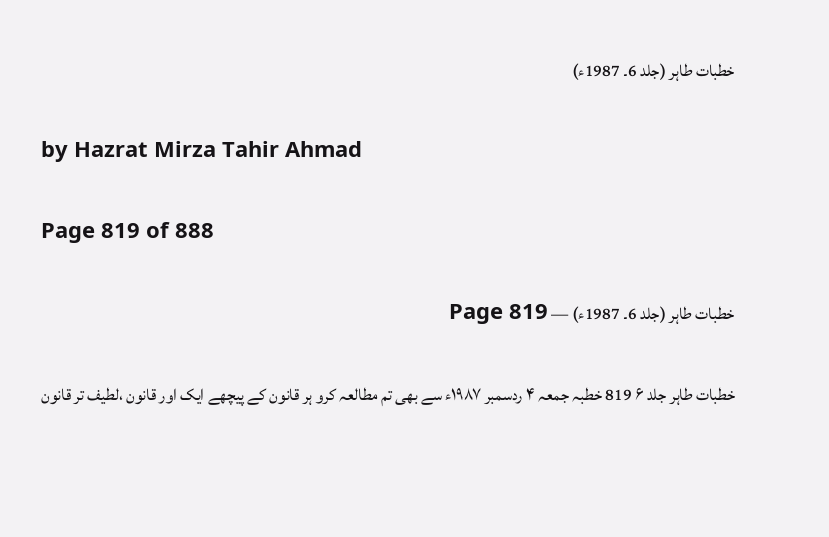خطبات طاہر (جلد 6۔ 1987ء)

by Hazrat Mirza Tahir Ahmad

Page 819 of 888

خطبات طاہر (جلد 6۔ 1987ء) — Page 819

خطبات طاہر جلد ۶ 819 خطبہ جمعہ ۴ ردسمبر ۱۹۸۷ء سے بھی تم مطالعہ کرو ہر قانون کے پیچھے ایک اور قانون ،لطیف تر قانون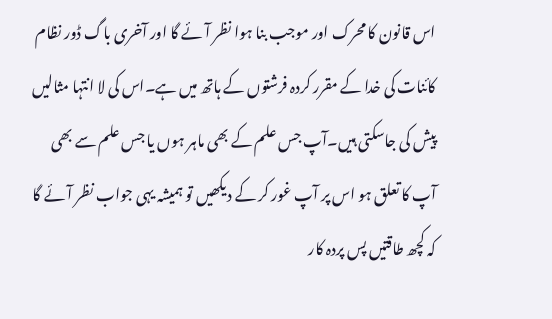اس قانون کا محرک اور موجب بنا ہوا نظر آئے گا اور آخری باگ ڈور نظام کائنات کی خدا کے مقرر کردہ فرشتوں کے ہاتھ میں ہے۔اس کی لا انتہا مثالیں پیش کی جاسکتی ہیں۔آپ جس علم کے بھی ماہر ہوں یا جس علم سے بھی آپ کا تعلق ہو اس پر آپ غور کر کے دیکھیں تو ہمیشہ یہی جواب نظر آئے گا کہ کچھ طاقتیں پس پردہ کار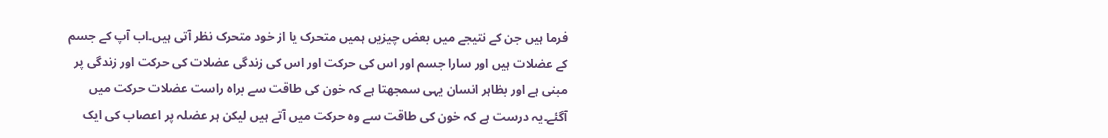فرما ہیں جن کے نتیجے میں بعض چیزیں ہمیں متحرک یا از خود متحرک نظر آتی ہیں۔اب آپ کے جسم کے عضلات ہیں اور سارا جسم اور اس کی حرکت اور اس کی زندگی عضلات کی حرکت اور زندگی پر مبنی ہے اور بظاہر انسان یہی سمجھتا ہے کہ خون کی طاقت سے براہ راست عضلات حرکت میں آگئے۔یہ درست ہے کہ خون کی طاقت سے وہ حرکت میں آتے ہیں لیکن ہر عضلہ پر اعصاب کی ایک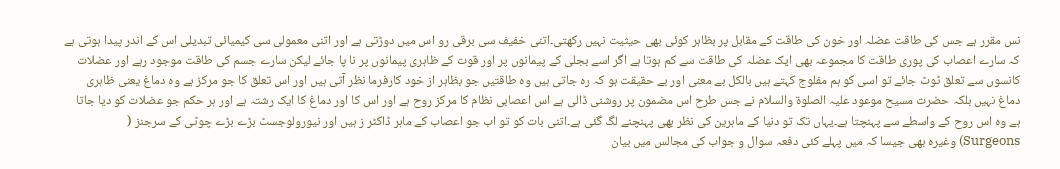نس مقرر ہے جس کی طاقت عضلہ اور خون کی طاقت کے مقابل پر بظاہر کوئی بھی حیثیت نہیں رکھتی۔اتنی خفیف سی برقی رو اس میں دوڑتی ہے اور اتنی معمولی سی کیمیائی تبدیلی اس کے اندر پیدا ہوتی ہے کہ سارے اعصاب کی پوری طاقت کا مجموعہ بھی ایک عضلہ کی طاقت سے کم ہوتا ہے اگر اسے بجلی کے پیمانوں پر اور قوت کے ظاہری پیمانوں پر نا پا جائے لیکن سارے جسم کی طاقت موجود رہے اور عضلات کانسوں سے تعلق ٹوٹ جائے تو اسی کو ہم مفلوج کہتے ہیں بالکل بے معنی اور بے حقیقت ہو کہ رہ جاتی ہیں وہ طاقتیں جو بظاہر از خود کارفرما نظر آتی ہیں اور اس تعلق کا جو مرکز ہے وہ دماغ یعنی ظاہری دماغ نہیں بلکہ حضرت مسیح موعود علیہ الصلوۃ والسلام نے جس طرح اس مضمون پر روشنی ڈالی ہے اس اعصابی نظام کا مرکز روح ہے اور اس کا اور دماغ کا ایک رشتہ ہے اور ہر حکم جو عضلات کو دیا جاتا ہے وہ اس روح کے واسطے سے پہنچتا ہے۔یہاں تک تو دنیا کے ماہرین کی نظر بھی پہنچنے لگ گئی ہے۔اتنی بات کو تو اب جو اعصاب کے ماہر ڈاکٹر ز ہیں اور نیورولوجسٹ بڑے بڑے چوٹی کے سرجنز ( Surgeons) وغیرہ بھی جیسا کہ میں پہلے کئی دفعہ سوال و جواب کی مجالس میں بیان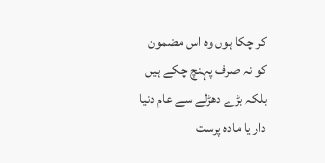کر چکا ہوں وہ اس مضمون کو نہ صرف پہنچ چکے ہیں بلکہ بڑے دھڑلے سے عام دنیا دار یا مادہ پرست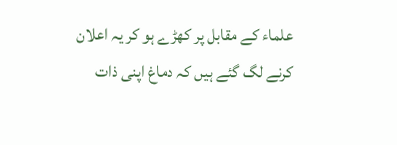علماء کے مقابل پر کھڑے ہو کر یہ اعلان کرنے لگ گئے ہیں کہ دماغ اپنی ذات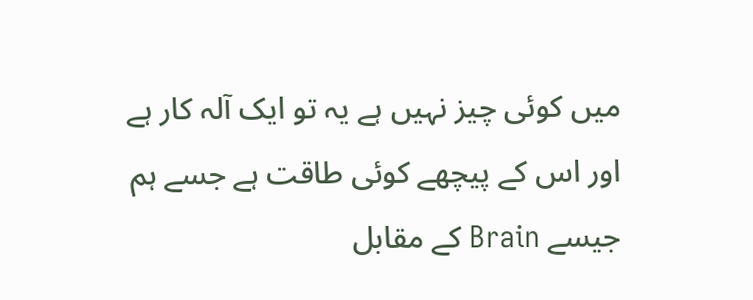میں کوئی چیز نہیں ہے یہ تو ایک آلہ کار ہے اور اس کے پیچھے کوئی طاقت ہے جسے ہم جیسے Brain کے مقابل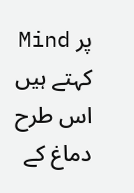پر Mind کہتے ہیں اس طرح دماغ کے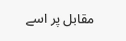مقابل پر اسے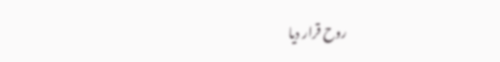روح قرار دیا